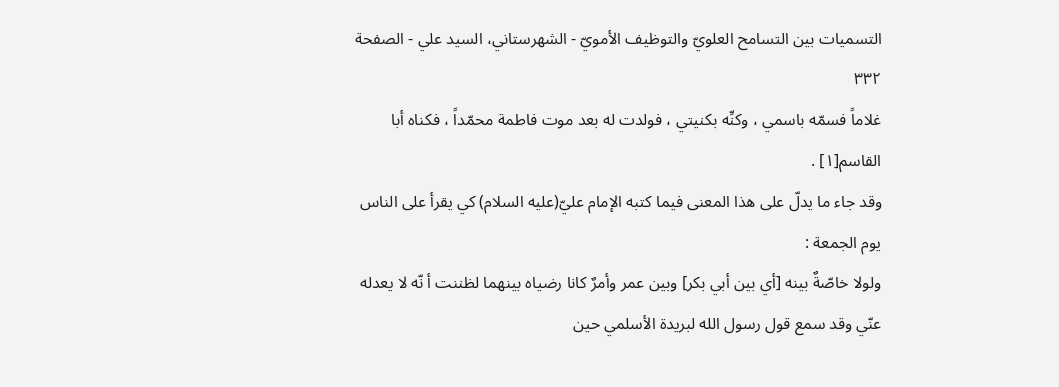التسميات بين التسامح العلويّ والتوظيف الأمويّ - الشهرستاني، السيد علي - الصفحة ٣٣٢
غلاماً فسمّه باسمي ، وكنِّه بكنيتي ، فولدت له بعد موت فاطمة محمّداً ، فكناه أبا القاسم[١] .
وقد جاء ما يدلّ على هذا المعنى فيما كتبه الإمام عليّ(عليه السلام) كي يقرأ على الناس يوم الجمعة :
ولولا خاصّةٌ بينه [أي بين أبي بكر] وبين عمر وأمرٌ كانا رضياه بينهما لظننت أ نّه لا يعدله عنّي وقد سمع قول رسول الله لبريدة الأسلمي حين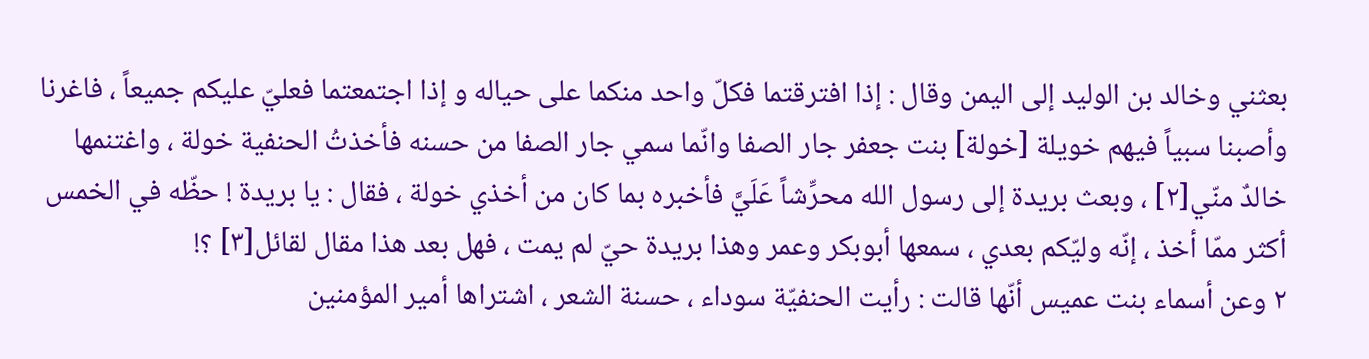بعثني وخالد بن الوليد إلى اليمن وقال : إذا افترقتما فكلّ واحد منكما على حياله و إذا اجتمعتما فعليّ عليكم جميعاً ، فاغرنا وأصبنا سبياً فيهم خويلة [خولة] بنت جعفر جار الصفا وانّما سمي جار الصفا من حسنه فأخذتُ الحنفية خولة ، واغتنمها خالدٌ منّي[٢] ، وبعث بريدة إلى رسول الله محرِّشاً عَلَيَّ فأخبره بما كان من أخذي خولة ، فقال : يا بريدة ! حظّه في الخمس أكثر ممّا أخذ ، إنّه وليّكم بعدي ، سمعها أبوبكر وعمر وهذا بريدة حيّ لم يمت ، فهل بعد هذا مقال لقائل[٣] ؟!
٢ وعن أسماء بنت عميس أنّها قالت : رأيت الحنفيّة سوداء ، حسنة الشعر ، اشتراها أمير المؤمنين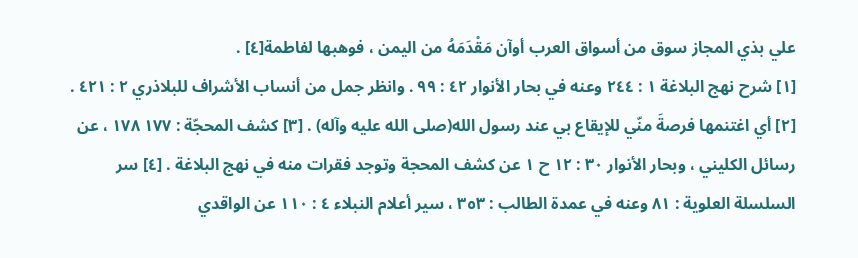علي بذي المجاز سوق من أسواق العرب أوآن مَقْدَمَهُ من اليمن ، فوهبها لفاطمة[٤] .
[١] شرح نهج البلاغة ١ : ٢٤٤ وعنه في بحار الأنوار ٤٢ : ٩٩ . وانظر جمل من أنساب الأشراف للبلاذري ٢ : ٤٢١ . [٢] أي اغتنمها فرصةَ منّي للإيقاع بي عند رسول الله(صلى الله عليه وآله) . [٣] كشف المحجّة : ١٧٧ ١٧٨ ، عن رسائل الكليني ، وبحار الأنوار ٣٠ : ١٢ ح ١ عن كشف المحجة وتوجد فقرات منه في نهج البلاغة . [٤] سر السلسلة العلوية : ٨١ وعنه في عمدة الطالب : ٣٥٣ ، سير أعلام النبلاء ٤ : ١١٠ عن الواقدي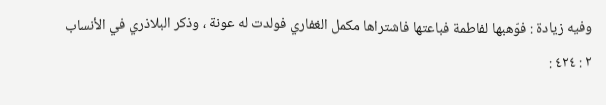وفيه زيادة : فوّهبها لفاطمة فباعتها فاشتراها مكمل الغفاري فولدت له عونة ، وذكر البلاذري في الأنساب ٢ : ٤٢٤ :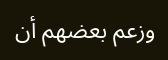وزعم بعضهم أن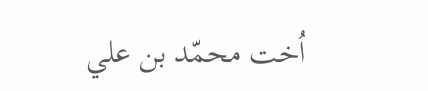اُخت محمّد بن علي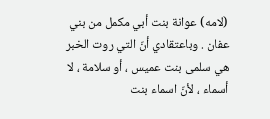(لامه) عوانة بنت أبي مكمل من بني عفان . وباعتقادي أنّ التي روت الخبر هي سلمى بنت عميس ، أو سلامة ، لا أسماء ، لأنّ اسماء بنت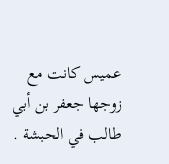عميس كانت مع زوجها جعفر بن أبي طالب في الحبشة .